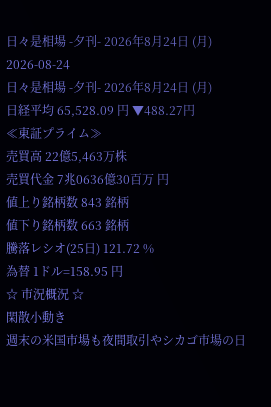日々是相場 -夕刊- 2026年8月24日 (月)
2026-08-24
日々是相場 -夕刊- 2026年8月24日 (月)
日経平均 65,528.09 円 ▼488.27円
≪東証プライム≫
売買高 22億5,463万株
売買代金 7兆0636億30百万 円
値上り銘柄数 843 銘柄
値下り銘柄数 663 銘柄
騰落レシオ(25日) 121.72 %
為替 1ドル=158.95 円
☆ 市況概況 ☆
閑散小動き
週末の米国市場も夜間取引やシカゴ市場の日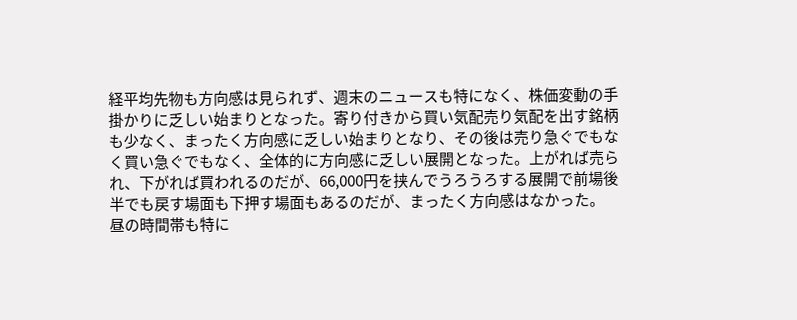経平均先物も方向感は見られず、週末のニュースも特になく、株価変動の手掛かりに乏しい始まりとなった。寄り付きから買い気配売り気配を出す銘柄も少なく、まったく方向感に乏しい始まりとなり、その後は売り急ぐでもなく買い急ぐでもなく、全体的に方向感に乏しい展開となった。上がれば売られ、下がれば買われるのだが、66,000円を挟んでうろうろする展開で前場後半でも戻す場面も下押す場面もあるのだが、まったく方向感はなかった。
昼の時間帯も特に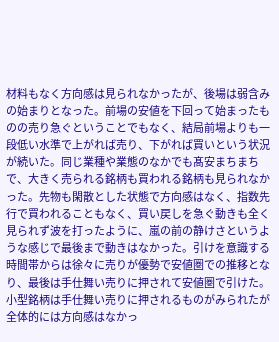材料もなく方向感は見られなかったが、後場は弱含みの始まりとなった。前場の安値を下回って始まったものの売り急ぐということでもなく、結局前場よりも一段低い水準で上がれば売り、下がれば買いという状況が続いた。同じ業種や業態のなかでも髙安まちまちで、大きく売られる銘柄も買われる銘柄も見られなかった。先物も閑散とした状態で方向感はなく、指数先行で買われることもなく、買い戻しを急ぐ動きも全く見られず波を打ったように、嵐の前の静けさというような感じで最後まで動きはなかった。引けを意識する時間帯からは徐々に売りが優勢で安値圏での推移となり、最後は手仕舞い売りに押されて安値圏で引けた。
小型銘柄は手仕舞い売りに押されるものがみられたが全体的には方向感はなかっ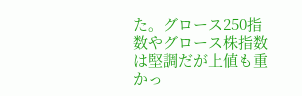た。グロース250指数やグロース株指数は堅調だが上値も重かっ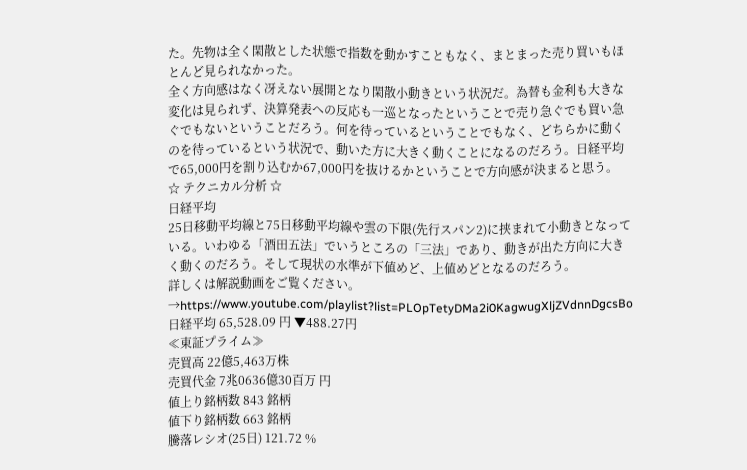た。先物は全く閑散とした状態で指数を動かすこともなく、まとまった売り買いもほとんど見られなかった。
全く方向感はなく冴えない展開となり閑散小動きという状況だ。為替も金利も大きな変化は見られず、決算発表への反応も一巡となったということで売り急ぐでも買い急ぐでもないということだろう。何を待っているということでもなく、どちらかに動くのを待っているという状況で、動いた方に大きく動くことになるのだろう。日経平均で65,000円を割り込むか67,000円を抜けるかということで方向感が決まると思う。
☆ テクニカル分析 ☆
日経平均
25日移動平均線と75日移動平均線や雲の下限(先行スパン2)に挟まれて小動きとなっている。いわゆる「酒田五法」でいうところの「三法」であり、動きが出た方向に大きく動くのだろう。そして現状の水準が下値めど、上値めどとなるのだろう。
詳しくは解説動画をご覧ください。
→https://www.youtube.com/playlist?list=PLOpTetyDMa2i0KagwugXljZVdnnDgcsBo
日経平均 65,528.09 円 ▼488.27円
≪東証プライム≫
売買高 22億5,463万株
売買代金 7兆0636億30百万 円
値上り銘柄数 843 銘柄
値下り銘柄数 663 銘柄
騰落レシオ(25日) 121.72 %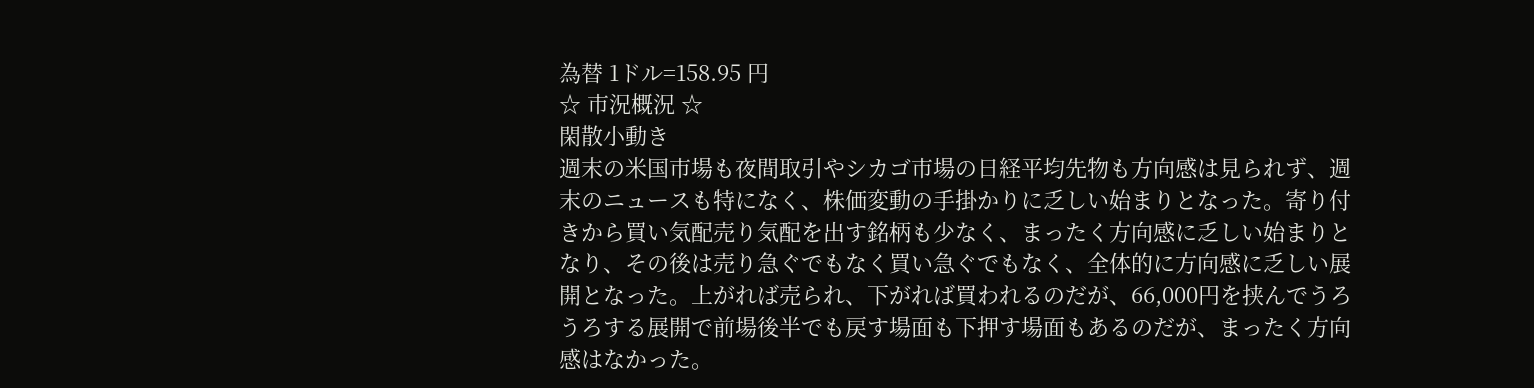為替 1ドル=158.95 円
☆ 市況概況 ☆
閑散小動き
週末の米国市場も夜間取引やシカゴ市場の日経平均先物も方向感は見られず、週末のニュースも特になく、株価変動の手掛かりに乏しい始まりとなった。寄り付きから買い気配売り気配を出す銘柄も少なく、まったく方向感に乏しい始まりとなり、その後は売り急ぐでもなく買い急ぐでもなく、全体的に方向感に乏しい展開となった。上がれば売られ、下がれば買われるのだが、66,000円を挟んでうろうろする展開で前場後半でも戻す場面も下押す場面もあるのだが、まったく方向感はなかった。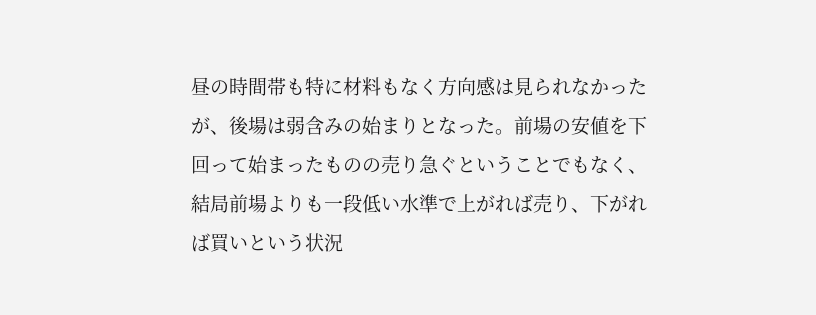昼の時間帯も特に材料もなく方向感は見られなかったが、後場は弱含みの始まりとなった。前場の安値を下回って始まったものの売り急ぐということでもなく、結局前場よりも一段低い水準で上がれば売り、下がれば買いという状況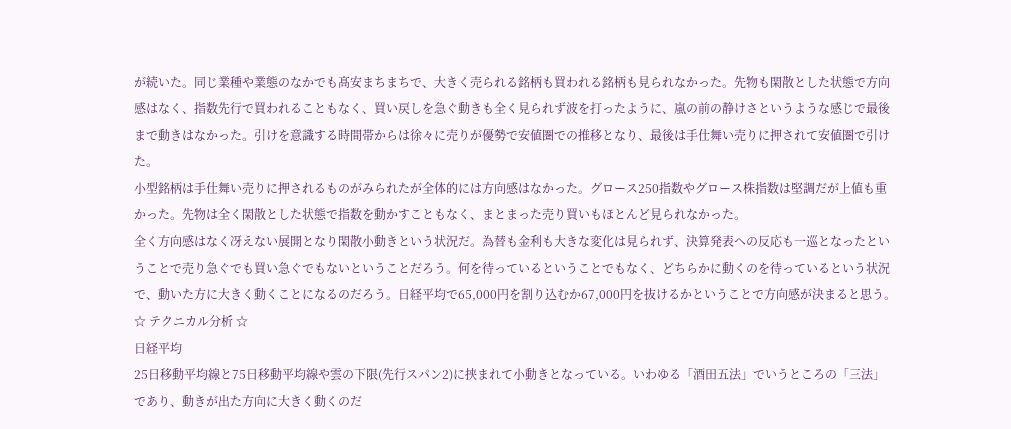が続いた。同じ業種や業態のなかでも髙安まちまちで、大きく売られる銘柄も買われる銘柄も見られなかった。先物も閑散とした状態で方向感はなく、指数先行で買われることもなく、買い戻しを急ぐ動きも全く見られず波を打ったように、嵐の前の静けさというような感じで最後まで動きはなかった。引けを意識する時間帯からは徐々に売りが優勢で安値圏での推移となり、最後は手仕舞い売りに押されて安値圏で引けた。
小型銘柄は手仕舞い売りに押されるものがみられたが全体的には方向感はなかった。グロース250指数やグロース株指数は堅調だが上値も重かった。先物は全く閑散とした状態で指数を動かすこともなく、まとまった売り買いもほとんど見られなかった。
全く方向感はなく冴えない展開となり閑散小動きという状況だ。為替も金利も大きな変化は見られず、決算発表への反応も一巡となったということで売り急ぐでも買い急ぐでもないということだろう。何を待っているということでもなく、どちらかに動くのを待っているという状況で、動いた方に大きく動くことになるのだろう。日経平均で65,000円を割り込むか67,000円を抜けるかということで方向感が決まると思う。
☆ テクニカル分析 ☆
日経平均
25日移動平均線と75日移動平均線や雲の下限(先行スパン2)に挟まれて小動きとなっている。いわゆる「酒田五法」でいうところの「三法」であり、動きが出た方向に大きく動くのだ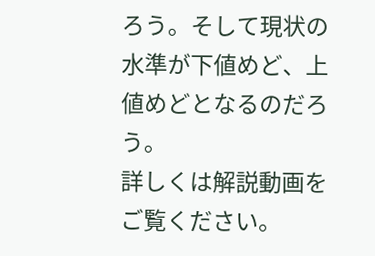ろう。そして現状の水準が下値めど、上値めどとなるのだろう。
詳しくは解説動画をご覧ください。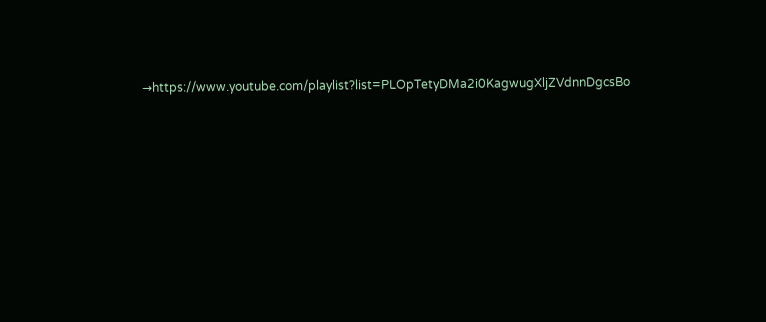→https://www.youtube.com/playlist?list=PLOpTetyDMa2i0KagwugXljZVdnnDgcsBo